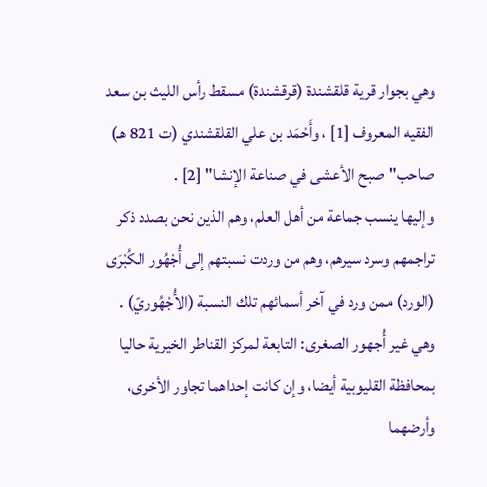وهي بجوار قرية قلقشندة (قرقشندة) مسقط رأس الليث بن سعد الفقيه المعروف [1] ، وأَحْمَد بن علي القلقشندي (ت 821 هـ) صاحب"صبح الأعشى في صناعة الإنشا" [2] .
وإليها ينسب جماعة من أهل العلم، وهم الذين نحن بصدد ذكر تراجمهم وسرد سيرهم، وهم من وردت نسبتهم إلى أُجْهُور الكُبْرَى (الورد) ممن ورد في آخر أسمائهم تلك النسبة (الأُجْهُوريّ) .
وهي غير أُجهور الصغرى: التابعة لمركز القناطر الخيرية حاليا بمحافظة القليوبية أيضا، وإن كانت إحداهما تجاور الأخرى، وأرضهما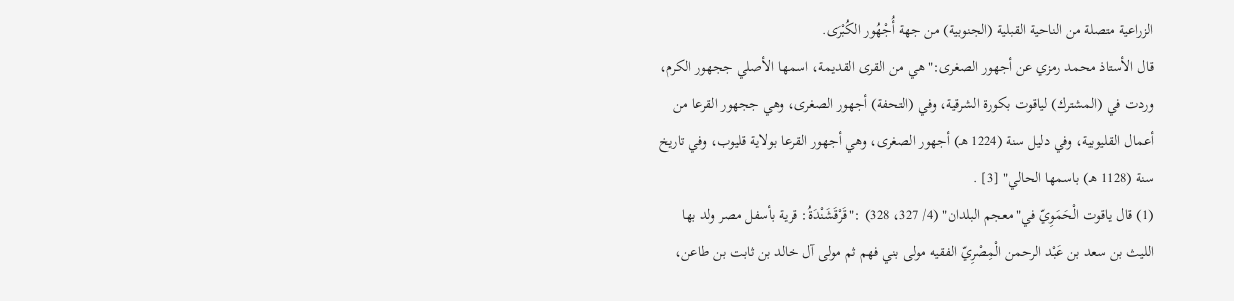الزراعية متصلة من الناحية القبلية (الجنوبية) من جهة أُجْهُور الكُبْرَى.
قال الأستاذ محمد رمزي عن أجهور الصغرى:"هي من القرى القديمة، اسمها الأصلي ججهور الكرم، وردت في (المشترك) لياقوت بكورة الشرقية، وفي (التحفة) أجهور الصغرى، وهي ججهور القرعا من أعمال القليوبية، وفي دليل سنة (1224 هـ) أجهور الصغرى، وهي أجهور القرعا بولاية قليوب، وفي تاريخ سنة (1128 هـ) باسمها الحالي" [3] .
(1) قال ياقوت الْحَمَوِيّ في"معجم البلدان" (4/ 327، 328) :"قَرْقَشَنْدَةُ: قرية بأسفل مصر ولد بها الليث بن سعد بن عَبْد الرحمن الْمِصْرِيّ الفقيه مولى بني فهم ثم مولى آل خالد بن ثابت بن طاعن،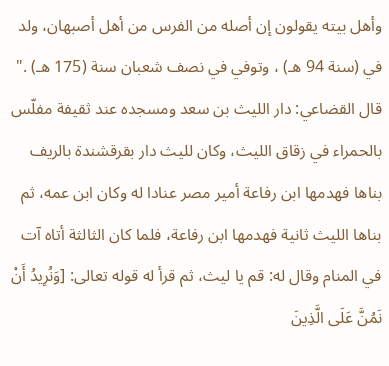وأهل بيته يقولون إن أصله من الفرس من أهل أصبهان، ولد في (سنة 94 هـ) ، وتوفي في نصف شعبان سنة (175 هـ) ."
قال القضاعي: دار الليث بن سعد ومسجده عند ثقيفة مفلّس بالحمراء في زقاق الليث، وكان لليث دار بقرقشندة بالريف بناها فهدمها ابن رفاعة أمير مصر عنادا له وكان ابن عمه، ثم بناها الليث ثانية فهدمها ابن رفاعة، فلما كان الثالثة أتاه آت في المنام وقال له: قم يا ليث، ثم قرأ له قوله تعالى: [وَنُرِيدُ أَنْ نَمُنَّ عَلَى الَّذِينَ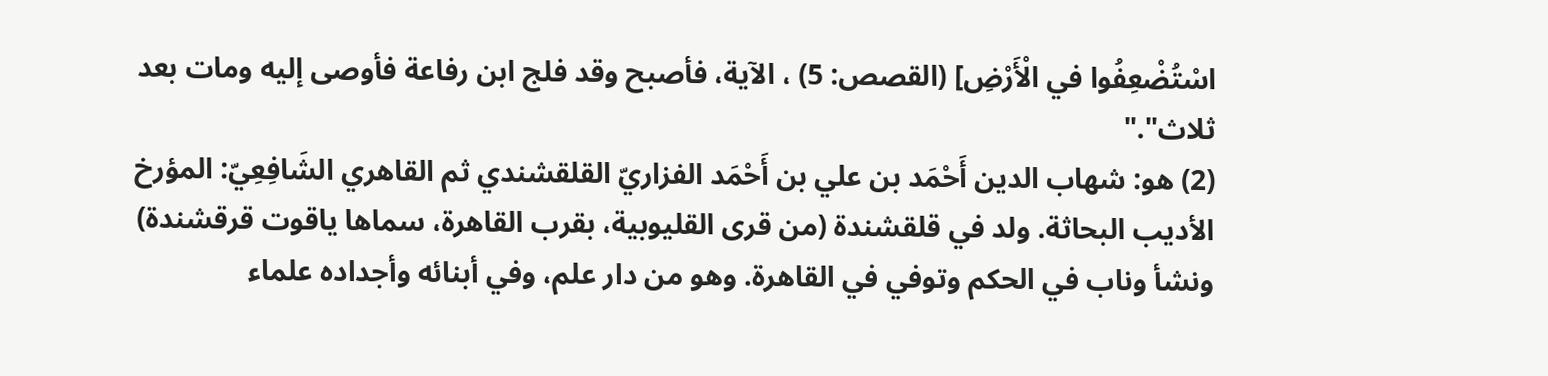اسْتُضْعِفُوا في الْأَرْضِ] (القصص: 5) ، الآية، فأصبح وقد فلج ابن رفاعة فأوصى إليه ومات بعد ثلاث"."
(2) هو: شهاب الدين أَحْمَد بن علي بن أَحْمَد الفزاريّ القلقشندي ثم القاهري الشَافِعِيّ: المؤرخ الأديب البحاثة. ولد في قلقشندة (من قرى القليوبية، بقرب القاهرة، سماها ياقوت قرقشندة) ونشأ وناب في الحكم وتوفي في القاهرة. وهو من دار علم، وفي أبنائه وأجداده علماء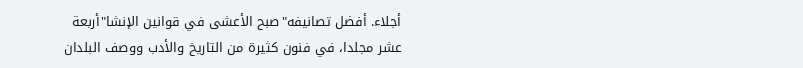أجلاء. أفضل تصانيفه"صبح الأعشى في قوانين الإنشا"أربعة عشر مجلدا، في فنون كثيرة من التاريخ والأدب ووصف البلدان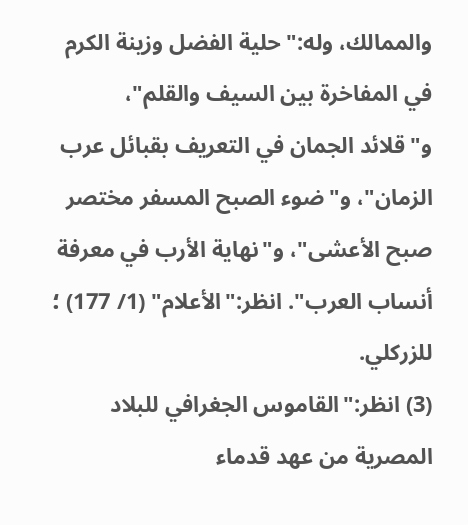والممالك، وله:"حلية الفضل وزينة الكرم في المفاخرة بين السيف والقلم"، و"قلائد الجمان في التعريف بقبائل عرب الزمان"، و"ضوء الصبح المسفر مختصر صبح الأعشى"، و"نهاية الأرب في معرفة أنساب العرب". انظر:"الأعلام" (1/ 177) ؛ للزركلي.
(3) انظر:"القاموس الجغرافي للبلاد المصرية من عهد قدماء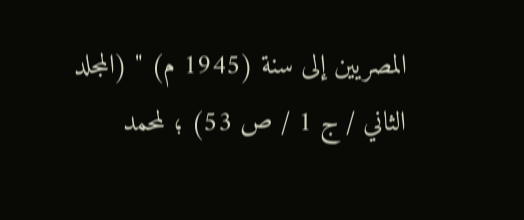المصريين إلى سنة (1945 م) " (المجلد الثاني / ج 1 / ص 53) ؛ لمحمد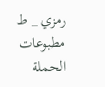رمزي _ ط مطبوعات الحملة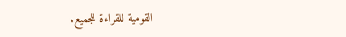القومية للقراءة للجميع.